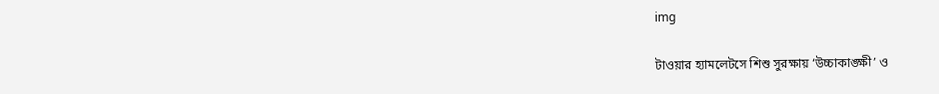img

টাওয়ার হ্যামলেটসে শিশু সুরক্ষায় ‘উচ্চাকাঙ্ক্ষী’ ও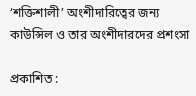‘শক্তিশালী’ অংশীদারিত্বের জন্য কাউন্সিল ও তার অংশীদারদের প্রশংসা

প্রকাশিত :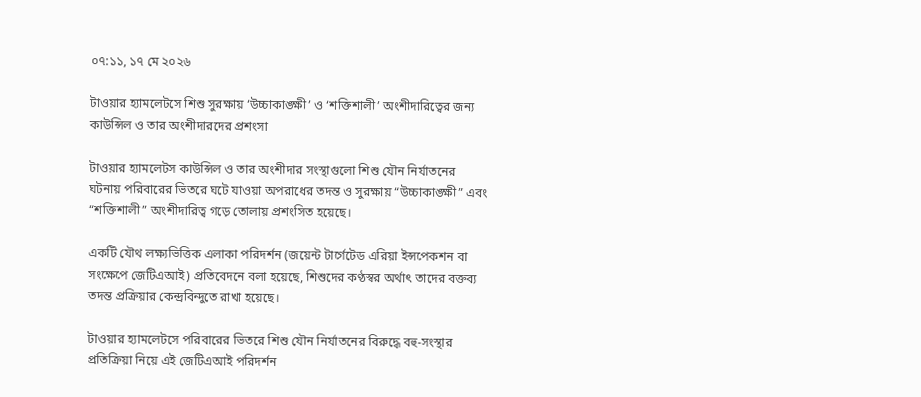০৭:১১, ১৭ মে ২০২৬

টাওয়ার হ্যামলেটসে শিশু সুরক্ষায় ‘উচ্চাকাঙ্ক্ষী’ ও ‘শক্তিশালী’ অংশীদারিত্বের জন্য কাউন্সিল ও তার অংশীদারদের প্রশংসা

টাওয়ার হ্যামলেটস কাউন্সিল ও তার অংশীদার সংস্থাগুলো শিশু যৌন নির্যাতনের ঘটনায় পরিবারের ভিতরে ঘটে যাওয়া অপরাধের তদন্ত ও সুরক্ষায় “উচ্চাকাঙ্ক্ষী” এবং “শক্তিশালী” অংশীদারিত্ব গড়ে তোলায় প্রশংসিত হয়েছে।

একটি যৌথ লক্ষ্যভিত্তিক এলাকা পরিদর্শন (জয়েন্ট টার্গেটেড এরিয়া ইন্সপেকশন বা সংক্ষেপে জেটিএআই) প্রতিবেদনে বলা হয়েছে, শিশুদের কণ্ঠস্বর অর্থাৎ তাদের বক্তব্য তদন্ত প্রক্রিয়ার কেন্দ্রবিন্দুতে রাখা হয়েছে।

টাওয়ার হ্যামলেটসে পরিবারের ভিতরে শিশু যৌন নির্যাতনের বিরুদ্ধে বহু-সংস্থার প্রতিক্রিয়া নিয়ে এই জেটিএআই পরিদর্শন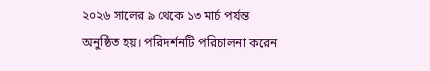২০২৬ সালের ৯ থেকে ১৩ মার্চ পর্যন্ত অনুষ্ঠিত হয়। পরিদর্শনটি পরিচালনা করেন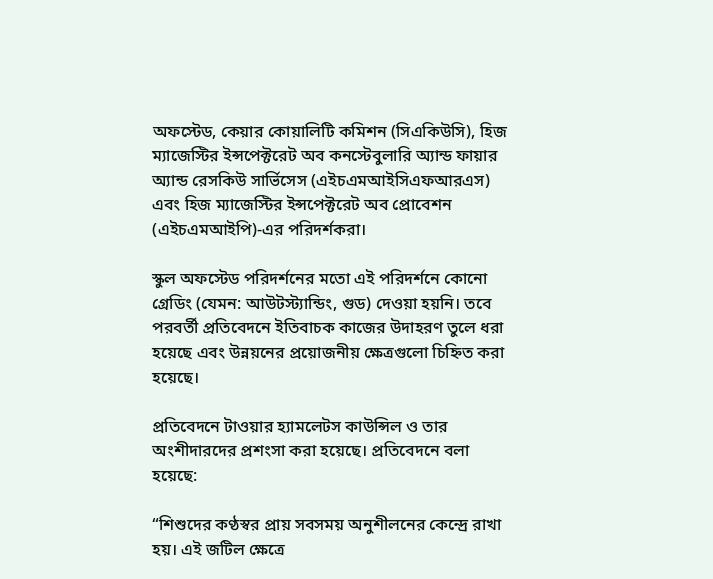অফস্টেড, কেয়ার কোয়ালিটি কমিশন (সিএকিউসি), হিজ ম্যাজেস্টির ইন্সপেক্টরেট অব কনস্টেবুলারি অ্যান্ড ফায়ার অ্যান্ড রেসকিউ সার্ভিসেস (এইচএমআইসিএফআরএস) এবং হিজ ম্যাজেস্টির ইন্সপেক্টরেট অব প্রোবেশন (এইচএমআইপি)-এর পরিদর্শকরা।

স্কুল অফস্টেড পরিদর্শনের মতো এই পরিদর্শনে কোনো গ্রেডিং (যেমন: আউটস্ট্যান্ডিং, গুড) দেওয়া হয়নি। তবে পরবর্তী প্রতিবেদনে ইতিবাচক কাজের উদাহরণ তুলে ধরা হয়েছে এবং উন্নয়নের প্রয়োজনীয় ক্ষেত্রগুলো চিহ্নিত করা হয়েছে।

প্রতিবেদনে টাওয়ার হ্যামলেটস কাউন্সিল ও তার অংশীদারদের প্রশংসা করা হয়েছে। প্রতিবেদনে বলা হয়েছে:

“শিশুদের কণ্ঠস্বর প্রায় সবসময় অনুশীলনের কেন্দ্রে রাখা হয়। এই জটিল ক্ষেত্রে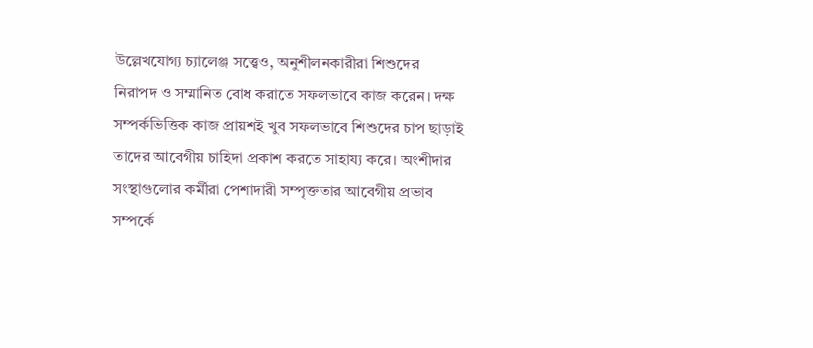উল্লেখযোগ্য চ্যালেঞ্জ সত্ত্বেও, অনুশীলনকারীরা শিশুদের নিরাপদ ও সম্মানিত বোধ করাতে সফলভাবে কাজ করেন। দক্ষ সম্পর্কভিত্তিক কাজ প্রায়শই খুব সফলভাবে শিশুদের চাপ ছাড়াই তাদের আবেগীয় চাহিদা প্রকাশ করতে সাহায্য করে। অংশীদার সংস্থাগুলোর কর্মীরা পেশাদারী সম্পৃক্ততার আবেগীয় প্রভাব সম্পর্কে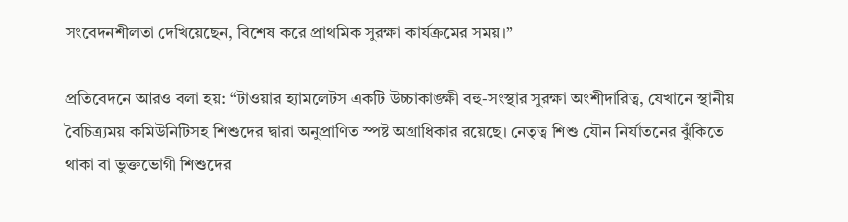সংবেদনশীলতা দেখিয়েছেন, বিশেষ করে প্রাথমিক সুরক্ষা কার্যক্রমের সময়।”

প্রতিবেদনে আরও বলা হয়: “টাওয়ার হ্যামলেটস একটি উচ্চাকাঙ্ক্ষী বহু-সংস্থার সুরক্ষা অংশীদারিত্ব, যেখানে স্থানীয় বৈচিত্র্যময় কমিউনিটিসহ শিশুদের দ্বারা অনুপ্রাণিত স্পষ্ট অগ্রাধিকার রয়েছে। নেতৃত্ব শিশু যৌন নির্যাতনের ঝুঁকিতে থাকা বা ভুক্তভোগী শিশুদের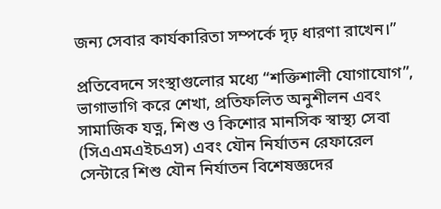জন্য সেবার কার্যকারিতা সম্পর্কে দৃঢ় ধারণা রাখেন।”

প্রতিবেদনে সংস্থাগুলোর মধ্যে “শক্তিশালী যোগাযোগ”, ভাগাভাগি করে শেখা, প্রতিফলিত অনুশীলন এবং সামাজিক যত্ন, শিশু ও কিশোর মানসিক স্বাস্থ্য সেবা (সিএএমএইচএস) এবং যৌন নির্যাতন রেফারেল সেন্টারে শিশু যৌন নির্যাতন বিশেষজ্ঞদের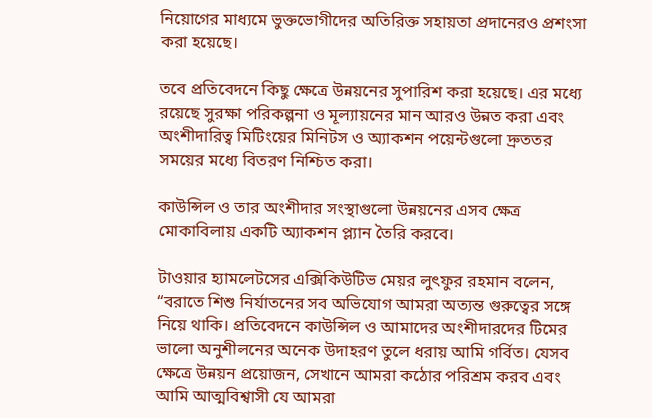নিয়োগের মাধ্যমে ভুক্তভোগীদের অতিরিক্ত সহায়তা প্রদানেরও প্রশংসা করা হয়েছে।

তবে প্রতিবেদনে কিছু ক্ষেত্রে উন্নয়নের সুপারিশ করা হয়েছে। এর মধ্যে রয়েছে সুরক্ষা পরিকল্পনা ও মূল্যায়নের মান আরও উন্নত করা এবং অংশীদারিত্ব মিটিংয়ের মিনিটস ও অ্যাকশন পয়েন্টগুলো দ্রুততর সময়ের মধ্যে বিতরণ নিশ্চিত করা।

কাউন্সিল ও তার অংশীদার সংস্থাগুলো উন্নয়নের এসব ক্ষেত্র মোকাবিলায় একটি অ্যাকশন প্ল্যান তৈরি করবে।

টাওয়ার হ্যামলেটসের এক্সিকিউটিভ মেয়র লুৎফুর রহমান বলেন, “বরাতে শিশু নির্যাতনের সব অভিযোগ আমরা অত্যন্ত গুরুত্বের সঙ্গে নিয়ে থাকি। প্রতিবেদনে কাউন্সিল ও আমাদের অংশীদারদের টিমের ভালো অনুশীলনের অনেক উদাহরণ তুলে ধরায় আমি গর্বিত। যেসব ক্ষেত্রে উন্নয়ন প্রয়োজন, সেখানে আমরা কঠোর পরিশ্রম করব এবং আমি আত্মবিশ্বাসী যে আমরা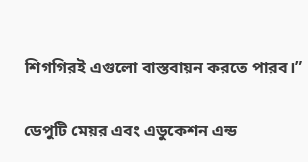শিগগিরই এগুলো বাস্তবায়ন করতে পারব।”

ডেপুটি মেয়র এবং এডুকেশন এন্ড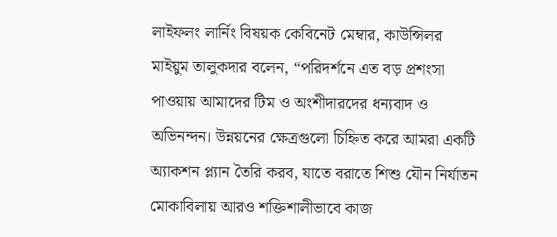লাইফলং লার্নিং বিষয়ক কেবিনেট মেম্বার, কাউন্সিলর মাইয়ুম তালুকদার বলেন, “পরিদর্শনে এত বড় প্রশংসা পাওয়ায় আমাদের টিম ও অংশীদারদের ধন্যবাদ ও অভিনন্দন। উন্নয়নের ক্ষেত্রগুলো চিহ্নিত করে আমরা একটি অ্যাকশন প্ল্যান তৈরি করব, যাতে বরাতে শিশু যৌন নির্যাতন মোকাবিলায় আরও শক্তিশালীভাবে কাজ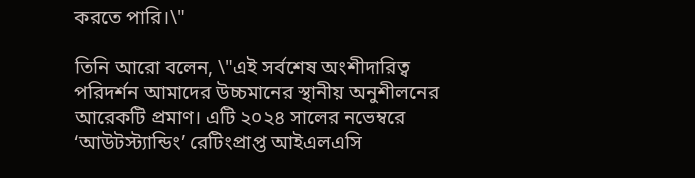করতে পারি।\"

তিনি আরো বলেন, \"এই সর্বশেষ অংশীদারিত্ব পরিদর্শন আমাদের উচ্চমানের স্থানীয় অনুশীলনের আরেকটি প্রমাণ। এটি ২০২৪ সালের নভেম্বরে ‘আউটস্ট্যান্ডিং’ রেটিংপ্রাপ্ত আইএলএসি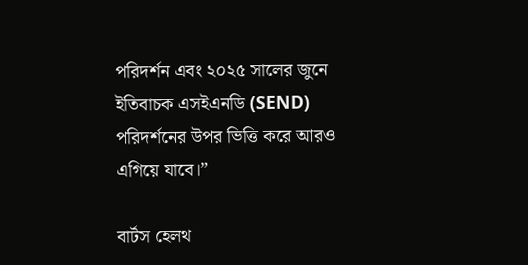পরিদর্শন এবং ২০২৫ সালের জুনে ইতিবাচক এসইএনডি (SEND) পরিদর্শনের উপর ভিত্তি করে আরও এগিয়ে যাবে।”

বার্টস হেলথ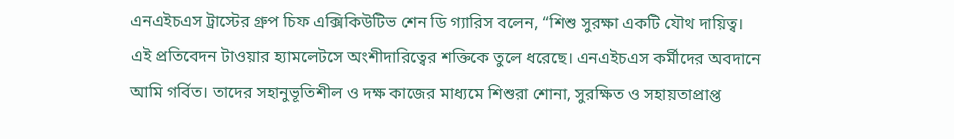এনএইচএস ট্রাস্টের গ্রুপ চিফ এক্সিকিউটিভ শেন ডি গ্যারিস বলেন, “শিশু সুরক্ষা একটি যৌথ দায়িত্ব। এই প্রতিবেদন টাওয়ার হ্যামলেটসে অংশীদারিত্বের শক্তিকে তুলে ধরেছে। এনএইচএস কর্মীদের অবদানে আমি গর্বিত। তাদের সহানুভূতিশীল ও দক্ষ কাজের মাধ্যমে শিশুরা শোনা, সুরক্ষিত ও সহায়তাপ্রাপ্ত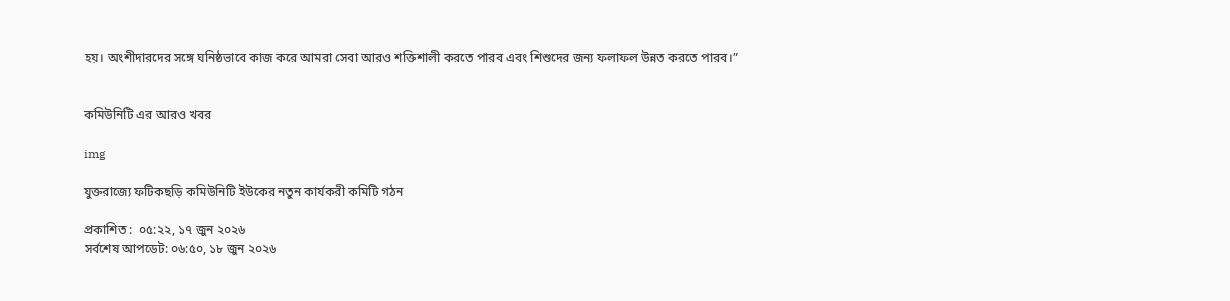হয়। অংশীদারদের সঙ্গে ঘনিষ্ঠভাবে কাজ করে আমরা সেবা আরও শক্তিশালী করতে পারব এবং শিশুদের জন্য ফলাফল উন্নত করতে পারব।”


কমিউনিটি এর আরও খবর

img

যুক্তরাজ্যে ফটিকছড়ি কমিউনিটি ইউকের নতুন কার্যকরী কমিটি গঠন

প্রকাশিত :  ০৫:২২, ১৭ জুন ২০২৬
সর্বশেষ আপডেট: ০৬:৫০, ১৮ জুন ২০২৬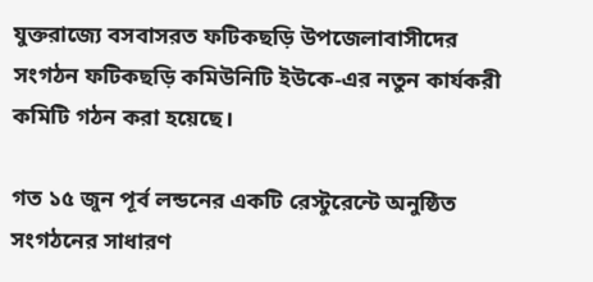যুক্তরাজ্যে বসবাসরত ফটিকছড়ি উপজেলাবাসীদের সংগঠন ফটিকছড়ি কমিউনিটি ইউকে-এর নতুন কার্যকরী কমিটি গঠন করা হয়েছে।

গত ১৫ জুন পূর্ব লন্ডনের একটি রেস্টুরেন্টে অনুষ্ঠিত সংগঠনের সাধারণ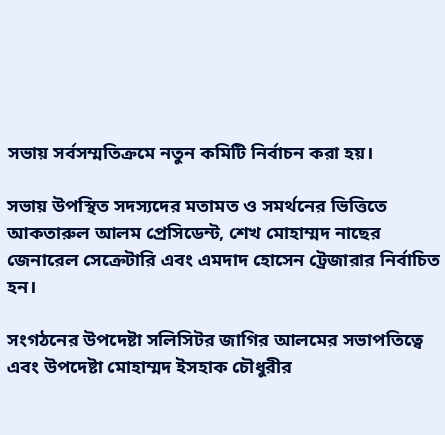সভায় সর্বসম্মতিক্রমে নতুন কমিটি নির্বাচন করা হয়।

সভায় উপস্থিত সদস্যদের মতামত ও সমর্থনের ভিত্তিতে আকতারুল আলম প্রেসিডেন্ট, শেখ মোহাম্মদ নাছের জেনারেল সেক্রেটারি এবং এমদাদ হোসেন ট্রেজারার নির্বাচিত হন।

সংগঠনের উপদেষ্টা সলিসিটর জাগির আলমের সভাপতিত্বে এবং উপদেষ্টা মোহাম্মদ ইসহাক চৌধুরীর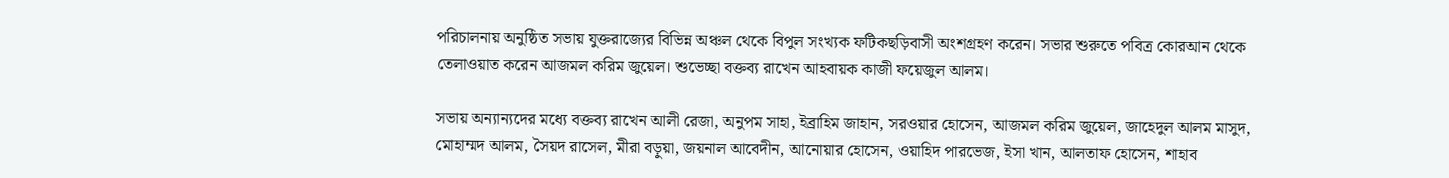পরিচালনায় অনুষ্ঠিত সভায় যুক্তরাজ্যের বিভিন্ন অঞ্চল থেকে বিপুল সংখ্যক ফটিকছড়িবাসী অংশগ্রহণ করেন। সভার শুরুতে পবিত্র কোরআন থেকে তেলাওয়াত করেন আজমল করিম জুয়েল। শুভেচ্ছা বক্তব্য রাখেন আহবায়ক কাজী ফয়েজুল আলম।

সভায় অন‍্যান‍্যদের মধ‍্যে বক্তব্য রাখেন আলী রেজা, অনুপম সাহা, ইব্রাহিম জাহান, সরওয়ার হোসেন, আজমল করিম জুয়েল, জাহেদুল আলম মাসুদ, মোহাম্মদ আলম, সৈয়দ রাসেল, মীরা বড়ুয়া, জয়নাল আবেদীন, আনোয়ার হোসেন, ওয়াহিদ পারভেজ, ইসা খান, আলতাফ হোসেন, শাহাব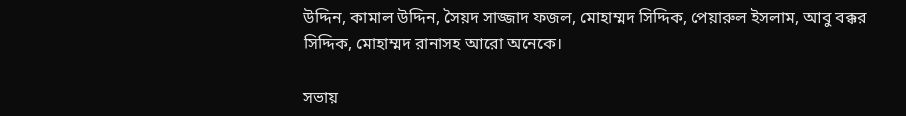উদ্দিন, কামাল উদ্দিন, সৈয়দ সাজ্জাদ ফজল, মোহাম্মদ সিদ্দিক, পেয়ারুল ইসলাম, আবু বক্কর সিদ্দিক, মোহাম্মদ রানাসহ আরো অনেকে।

সভায়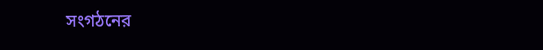সংগঠনের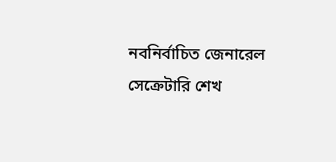নবনির্বাচিত জেনারেল সেক্রেটারি শেখ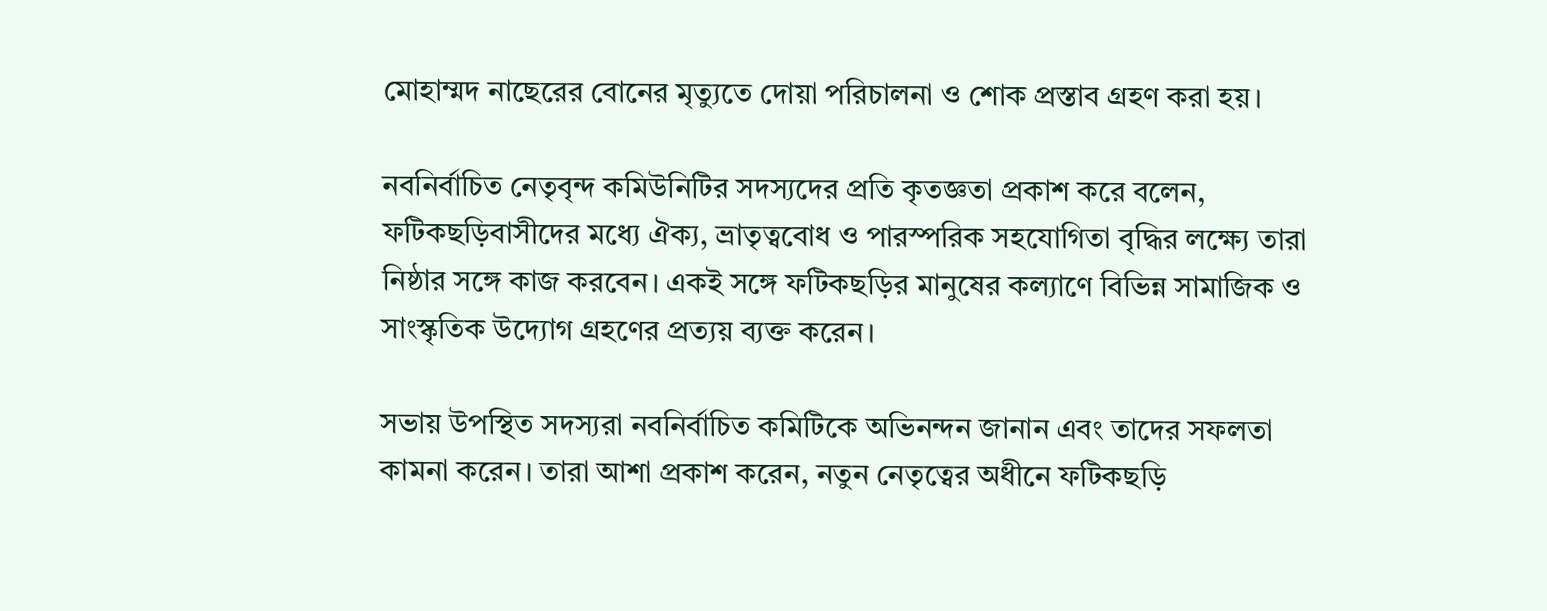মোহাম্মদ নাছেরের বোনের মৃত্যুতে দোয়া পরিচালনা ও শোক প্রস্তাব গ্রহণ করা হয়।

নবনির্বাচিত নেতৃবৃন্দ কমিউনিটির সদস্যদের প্রতি কৃতজ্ঞতা প্রকাশ করে বলেন, ফটিকছড়িবাসীদের মধ্যে ঐক্য, ভ্রাতৃত্ববোধ ও পারস্পরিক সহযোগিতা বৃদ্ধির লক্ষ্যে তারা নিষ্ঠার সঙ্গে কাজ করবেন। একই সঙ্গে ফটিকছড়ির মানুষের কল্যাণে বিভিন্ন সামাজিক ও সাংস্কৃতিক উদ্যোগ গ্রহণের প্রত্যয় ব্যক্ত করেন।

সভায় উপস্থিত সদস্যরা নবনির্বাচিত কমিটিকে অভিনন্দন জানান এবং তাদের সফলতা কামনা করেন। তারা আশা প্রকাশ করেন, নতুন নেতৃত্বের অধীনে ফটিকছড়ি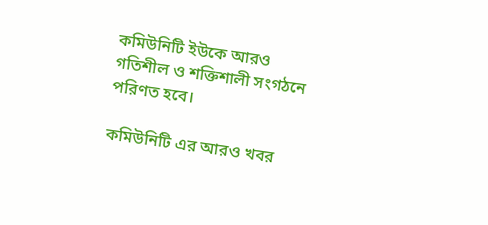কমিউনিটি ইউকে আরও গতিশীল ও শক্তিশালী সংগঠনে পরিণত হবে।

কমিউনিটি এর আরও খবর